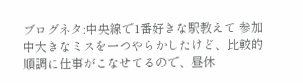ブログネタ:中央線で1番好きな駅教えて 参加中大きなミスを一つやらかしたけど、比較的順調に仕事がこなせてるので、昼休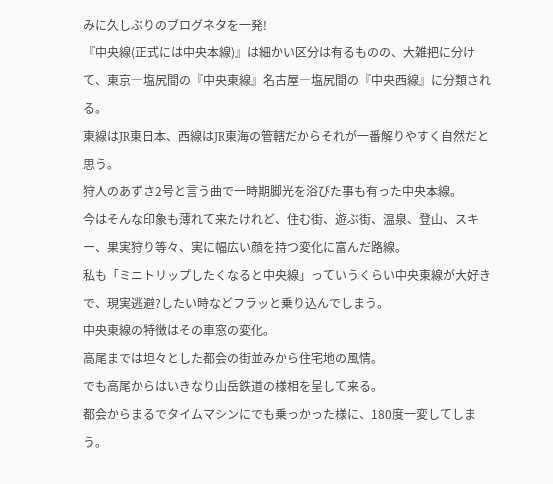みに久しぶりのブログネタを一発!
『中央線(正式には中央本線)』は細かい区分は有るものの、大雑把に分けて、東京―塩尻間の『中央東線』名古屋―塩尻間の『中央西線』に分類される。
東線はJR東日本、西線はJR東海の管轄だからそれが一番解りやすく自然だと思う。
狩人のあずさ2号と言う曲で一時期脚光を浴びた事も有った中央本線。
今はそんな印象も薄れて来たけれど、住む街、遊ぶ街、温泉、登山、スキー、果実狩り等々、実に幅広い顔を持つ変化に富んだ路線。
私も「ミニトリップしたくなると中央線」っていうくらい中央東線が大好きで、現実逃避?したい時などフラッと乗り込んでしまう。
中央東線の特徴はその車窓の変化。
高尾までは坦々とした都会の街並みから住宅地の風情。
でも高尾からはいきなり山岳鉄道の様相を呈して来る。
都会からまるでタイムマシンにでも乗っかった様に、180度一変してしまう。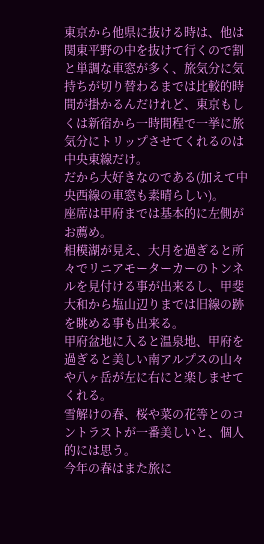東京から他県に抜ける時は、他は関東平野の中を抜けて行くので割と単調な車窓が多く、旅気分に気持ちが切り替わるまでは比較的時間が掛かるんだけれど、東京もしくは新宿から一時間程で一挙に旅気分にトリップさせてくれるのは中央東線だけ。
だから大好きなのである(加えて中央西線の車窓も素晴らしい)。
座席は甲府までは基本的に左側がお薦め。
相模湖が見え、大月を過ぎると所々でリニアモーターカーのトンネルを見付ける事が出来るし、甲斐大和から塩山辺りまでは旧線の跡を眺める事も出来る。
甲府盆地に入ると温泉地、甲府を過ぎると美しい南アルプスの山々や八ヶ岳が左に右にと楽しませてくれる。
雪解けの春、桜や菜の花等とのコントラストが一番美しいと、個人的には思う。
今年の春はまた旅に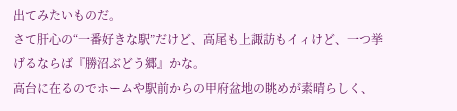出てみたいものだ。
さて肝心の“一番好きな駅”だけど、高尾も上諏訪もイィけど、一つ挙げるならば『勝沼ぶどう郷』かな。
高台に在るのでホームや駅前からの甲府盆地の眺めが素晴らしく、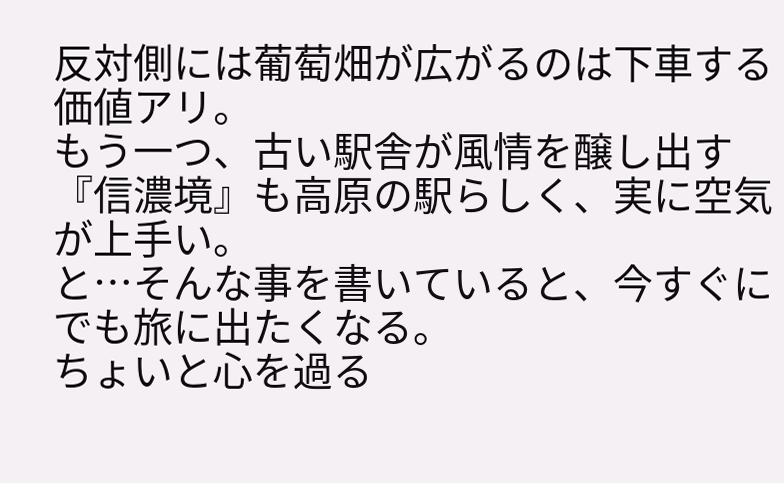反対側には葡萄畑が広がるのは下車する価値アリ。
もう一つ、古い駅舎が風情を醸し出す『信濃境』も高原の駅らしく、実に空気が上手い。
と…そんな事を書いていると、今すぐにでも旅に出たくなる。
ちょいと心を過る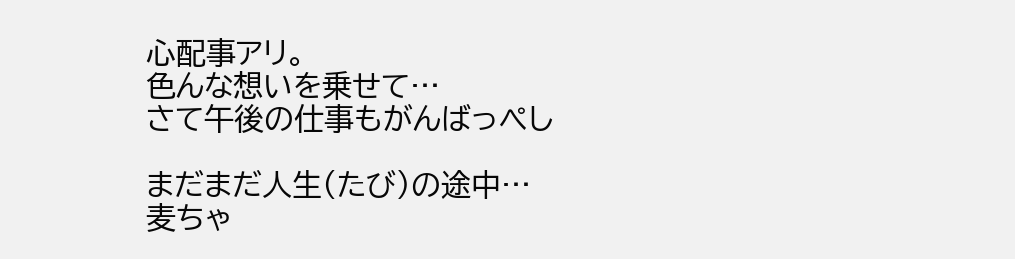心配事アリ。
色んな想いを乗せて…
さて午後の仕事もがんばっぺし

まだまだ人生(たび)の途中…
麦ちゃ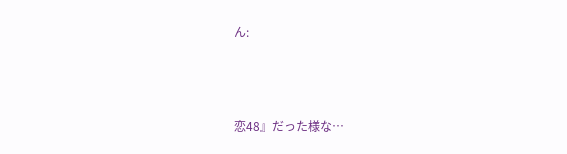ん:



恋48』だった様な…